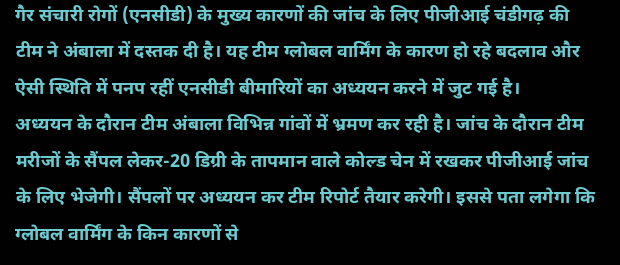गैर संचारी रोगों (एनसीडी) के मुख्य कारणों की जांच के लिए पीजीआई चंडीगढ़ की टीम ने अंबाला में दस्तक दी है। यह टीम ग्लोबल वार्मिंग के कारण हो रहे बदलाव और ऐसी स्थिति में पनप रहीं एनसीडी बीमारियों का अध्ययन करने में जुट गई है।
अध्ययन के दौरान टीम अंबाला विभिन्न गांवों में भ्रमण कर रही है। जांच के दौरान टीम मरीजों के सैंपल लेकर-20 डिग्री के तापमान वाले कोल्ड चेन में रखकर पीजीआई जांच के लिए भेजेगी। सैंपलों पर अध्ययन कर टीम रिपोर्ट तैयार करेगी। इससे पता लगेगा कि ग्लोबल वार्मिंग के किन कारणों से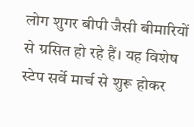लोग शुगर बीपी जैसी बीमारियों से ग्रसित हो रहे हैं। यह विशेष स्टेप सर्वे मार्च से शुरू होकर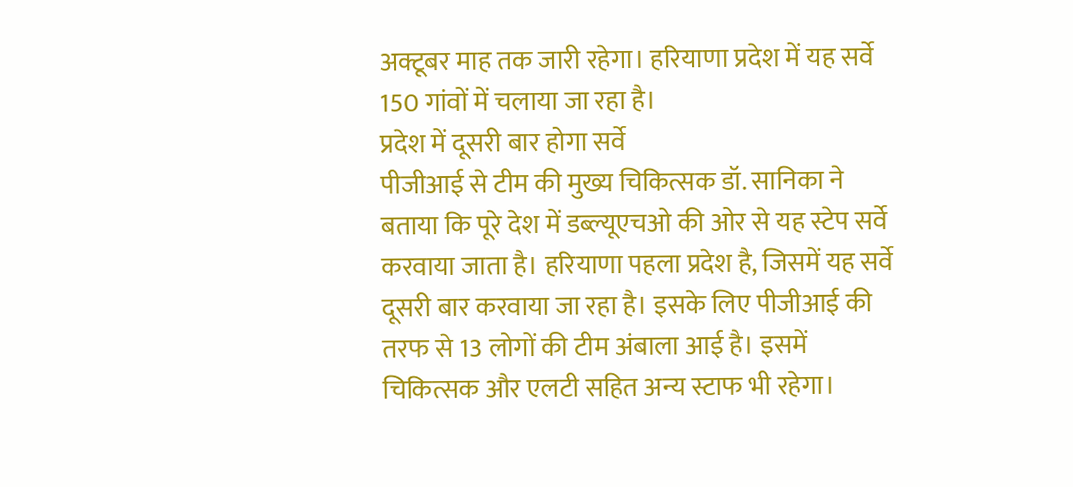अक्टूबर माह तक जारी रहेगा। हरियाणा प्रदेश में यह सर्वे 150 गांवों में चलाया जा रहा है।
प्रदेश में दूसरी बार होगा सर्वे
पीजीआई से टीम की मुख्य चिकित्सक डॉ. सानिका ने बताया कि पूरे देश में डब्ल्यूएचओ की ओर से यह स्टेप सर्वे करवाया जाता है। हरियाणा पहला प्रदेश है, जिसमें यह सर्वे दूसरी बार करवाया जा रहा है। इसके लिए पीजीआई की तरफ से 13 लोगों की टीम अंबाला आई है। इसमें चिकित्सक और एलटी सहित अन्य स्टाफ भी रहेगा।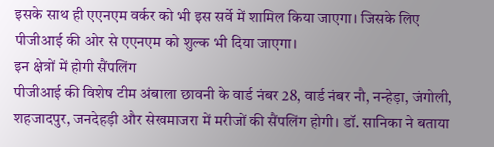इसके साथ ही एएनएम वर्कर को भी इस सर्वे में शामिल किया जाएगा। जिसके लिए पीजीआई की ओर से एएनएम को शुल्क भी दिया जाएगा।
इन क्षेत्रों में होगी सैंपलिंग
पीजीआई की विशेष टीम अंबाला छावनी के वार्ड नंबर 28, वार्ड नंबर नौ, नन्हेड़ा, जंगोली, शहजादपुर, जनदेहड़ी और सेखमाजरा में मरीजों की सैंपलिंग होगी। डॉ. सानिका ने बताया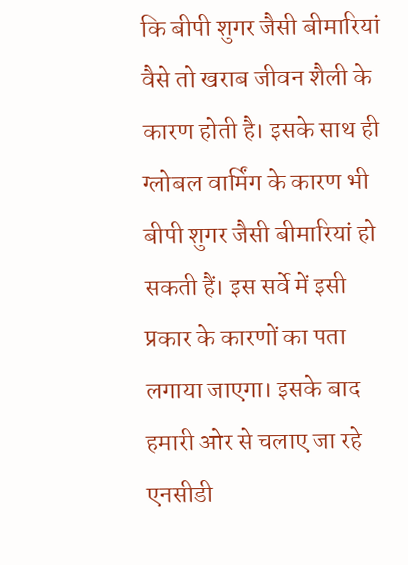कि बीपी शुगर जैसी बीमारियां वैसे तो खराब जीवन शैली के कारण होती है। इसके साथ ही ग्लोबल वार्मिंग के कारण भी बीपी शुगर जैसी बीमारियां हो सकती हैं। इस सर्वे में इसी प्रकार के कारणों का पता लगाया जाएगा। इसके बाद हमारी ओर से चलाए जा रहे एनसीडी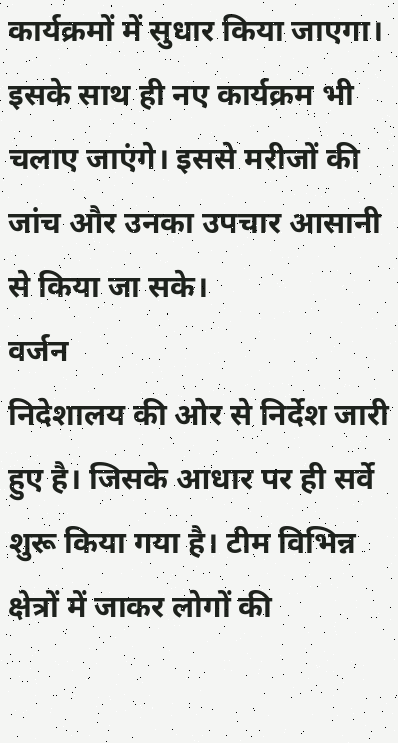कार्यक्रमों में सुधार किया जाएगा। इसके साथ ही नए कार्यक्रम भी चलाए जाएंगे। इससे मरीजों की जांच और उनका उपचार आसानी से किया जा सके।
वर्जन
निदेशालय की ओर से निर्देश जारी हुए है। जिसके आधार पर ही सर्वे शुरू किया गया है। टीम विभिन्न क्षेत्रों में जाकर लोगों की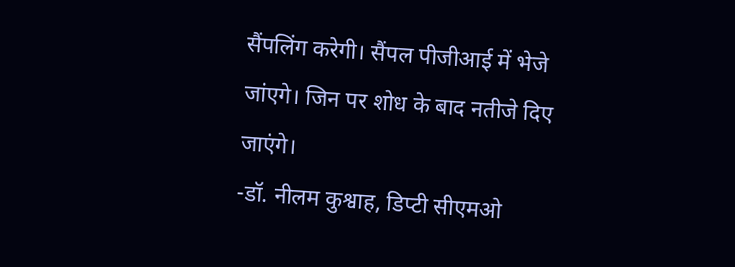सैंपलिंग करेगी। सैंपल पीजीआई में भेजे जांएगे। जिन पर शोध के बाद नतीजे दिए जाएंगे।
-डॉ. नीलम कुश्वाह, डिप्टी सीएमओ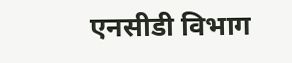एनसीडी विभाग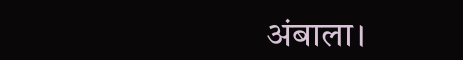अंबाला।